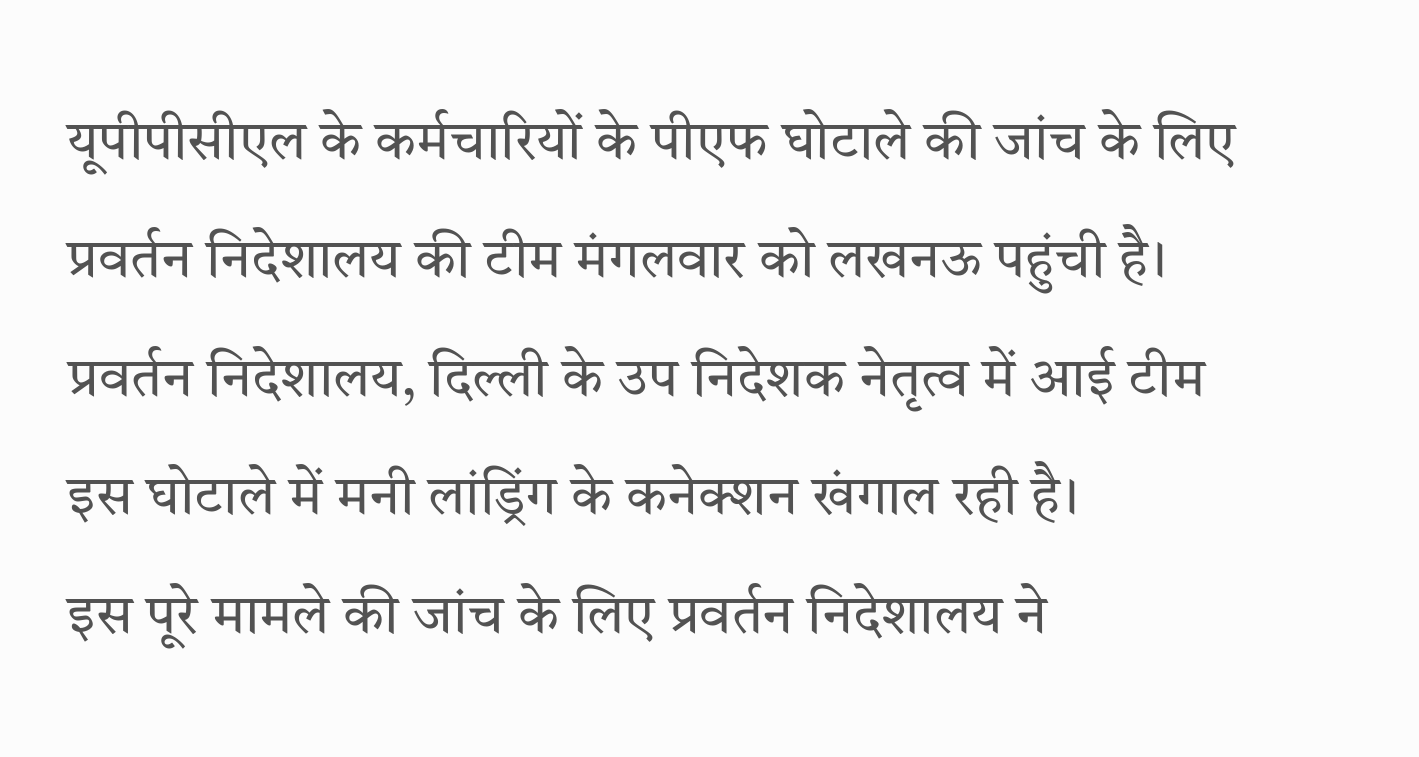यूपीपीसीएल के कर्मचारियों के पीएफ घोटाले की जांच के लिए प्रवर्तन निदेशालय की टीम मंगलवार को लखनऊ पहुंची है। प्रवर्तन निदेशालय, दिल्ली के उप निदेशक नेतृत्व में आई टीम इस घोटाले में मनी लांड्रिंग के कनेक्शन खंगाल रही है।
इस पूरे मामले की जांच के लिए प्रवर्तन निदेशालय ने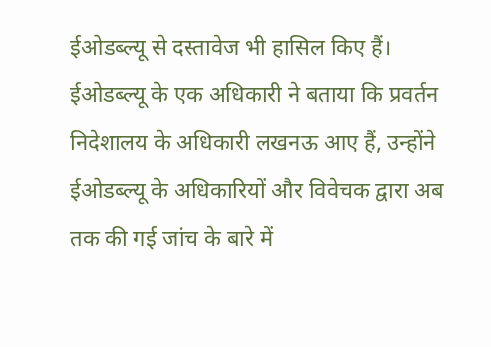ईओडब्ल्यू से दस्तावेज भी हासिल किए हैं। ईओडब्ल्यू के एक अधिकारी ने बताया कि प्रवर्तन निदेशालय के अधिकारी लखनऊ आए हैं, उन्होंने ईओडब्ल्यू के अधिकारियों और विवेचक द्वारा अब तक की गई जांच के बारे में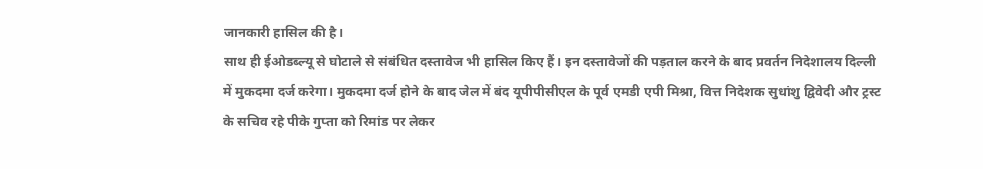जानकारी हासिल की है।
साथ ही ईओडब्ल्यू से घोटाले से संबंधित दस्तावेज भी हासिल किए हैं। इन दस्तावेजों की पड़ताल करने के बाद प्रवर्तन निदेशालय दिल्ली में मुकदमा दर्ज करेगा। मुकदमा दर्ज होने के बाद जेल में बंद यूपीपीसीएल के पूर्व एमडी एपी मिश्रा, वित्त निदेशक सुधांशु द्विवेदी और ट्रस्ट के सचिव रहे पीके गुप्ता को रिमांड पर लेकर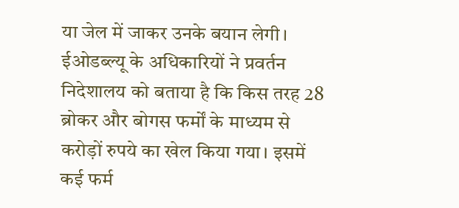या जेल में जाकर उनके बयान लेगी।
ईओडब्ल्यू के अधिकारियों ने प्रवर्तन निदेशालय को बताया है कि किस तरह 28 ब्रोकर और बोगस फर्मों के माध्यम से करोड़ों रुपये का खेल किया गया। इसमें कई फर्म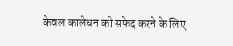केवल कालेधन को सफेद करने के लिए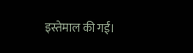इस्तेमाल की गईं।